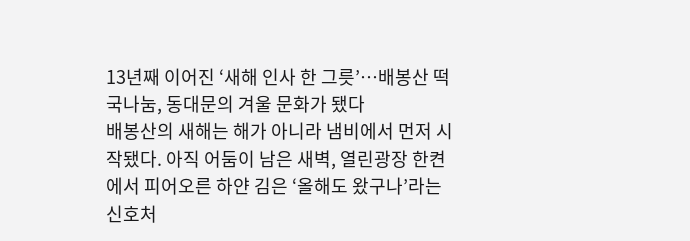13년째 이어진 ‘새해 인사 한 그릇’…배봉산 떡국나눔, 동대문의 겨울 문화가 됐다
배봉산의 새해는 해가 아니라 냄비에서 먼저 시작됐다. 아직 어둠이 남은 새벽, 열린광장 한켠에서 피어오른 하얀 김은 ‘올해도 왔구나’라는 신호처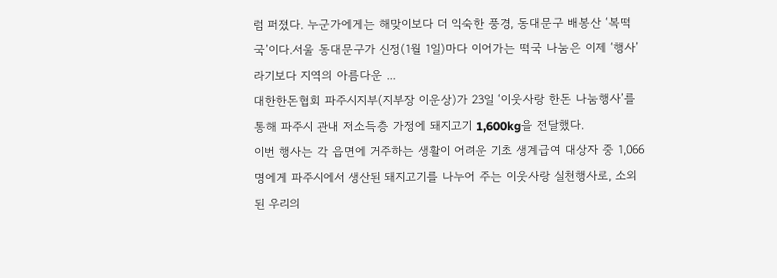럼 퍼졌다. 누군가에게는 해맞이보다 더 익숙한 풍경, 동대문구 배봉산 ‘복떡국’이다.서울 동대문구가 신정(1월 1일)마다 이어가는 떡국 나눔은 이제 ‘행사’라기보다 지역의 아름다운 ...
대한한돈협회 파주시지부(지부장 이운상)가 23일 ‘이웃사랑 한돈 나눔행사’를 통해 파주시 관내 저소득층 가정에 돼지고기 1,600kg을 전달했다.
이번 행사는 각 읍면에 거주하는 생활이 어려운 기초 생계급여 대상자 중 1,066명에게 파주시에서 생산된 돼지고기를 나누어 주는 이웃사랑 실천행사로, 소외된 우리의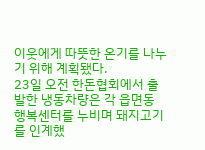이웃에게 따뜻한 온기를 나누기 위해 계획됐다.
23일 오전 한돈협회에서 출발한 냉동차량은 각 읍면동 행복센터를 누비며 돼지고기를 인계했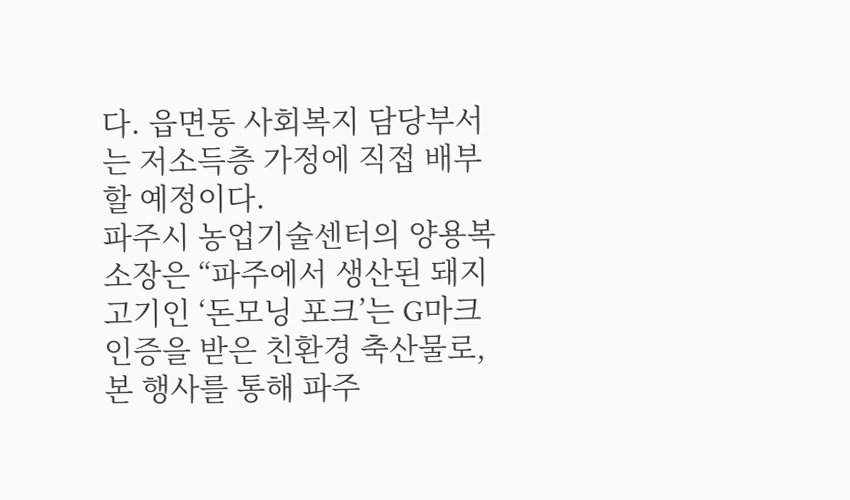다. 읍면동 사회복지 담당부서는 저소득층 가정에 직접 배부할 예정이다.
파주시 농업기술센터의 양용복 소장은 “파주에서 생산된 돼지고기인 ‘돈모닝 포크’는 G마크 인증을 받은 친환경 축산물로, 본 행사를 통해 파주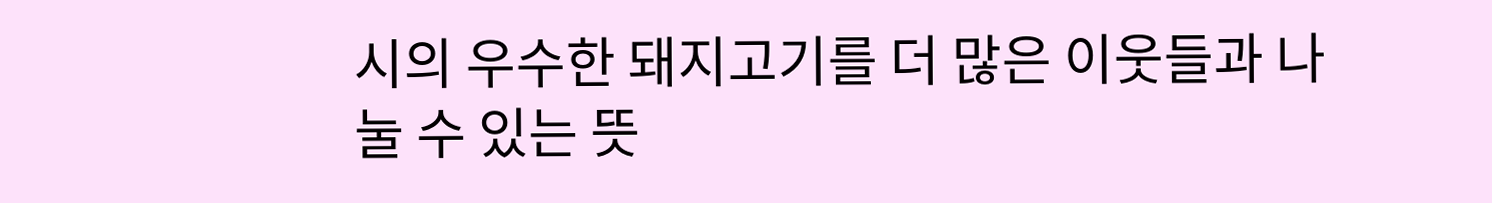시의 우수한 돼지고기를 더 많은 이웃들과 나눌 수 있는 뜻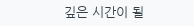깊은 시간이 될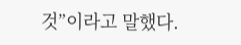것”이라고 말했다.